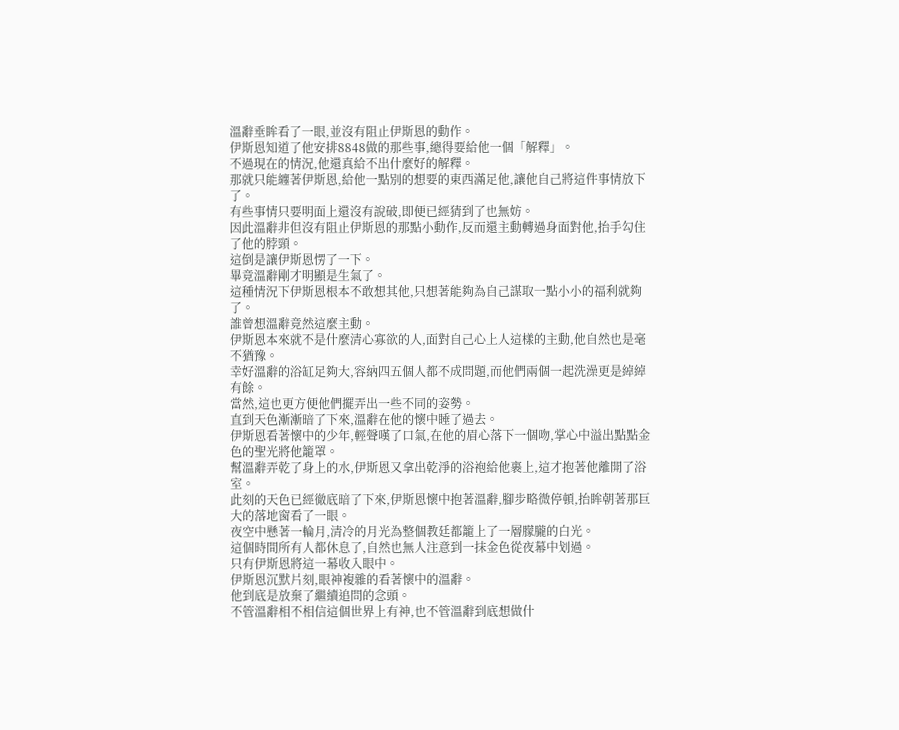溫辭垂眸看了一眼,並沒有阻止伊斯恩的動作。
伊斯恩知道了他安排8848做的那些事,總得要給他一個「解釋」。
不過現在的情況,他還真給不出什麼好的解釋。
那就只能纏著伊斯恩,給他一點別的想要的東西滿足他,讓他自己將這件事情放下了。
有些事情只要明面上還沒有說破,即便已經猜到了也無妨。
因此溫辭非但沒有阻止伊斯恩的那點小動作,反而還主動轉過身面對他,抬手勾住了他的脖頸。
這倒是讓伊斯恩愣了一下。
畢竟溫辭剛才明顯是生氣了。
這種情況下伊斯恩根本不敢想其他,只想著能夠為自己謀取一點小小的福利就夠了。
誰曾想溫辭竟然這麼主動。
伊斯恩本來就不是什麼清心寡欲的人,面對自己心上人這樣的主動,他自然也是毫不猶豫。
幸好溫辭的浴缸足夠大,容納四五個人都不成問題,而他們兩個一起洗澡更是綽綽有餘。
當然,這也更方便他們擺弄出一些不同的姿勢。
直到天色漸漸暗了下來,溫辭在他的懷中睡了過去。
伊斯恩看著懷中的少年,輕聲嘆了口氣,在他的眉心落下一個吻,掌心中溢出點點金色的聖光將他籠罩。
幫溫辭弄乾了身上的水,伊斯恩又拿出乾淨的浴袍給他裹上,這才抱著他離開了浴室。
此刻的天色已經徹底暗了下來,伊斯恩懷中抱著溫辭,腳步略微停頓,抬眸朝著那巨大的落地窗看了一眼。
夜空中懸著一輪月,清冷的月光為整個教廷都籠上了一層朦朧的白光。
這個時間所有人都休息了,自然也無人注意到一抹金色從夜幕中划過。
只有伊斯恩將這一幕收入眼中。
伊斯恩沉默片刻,眼神複雜的看著懷中的溫辭。
他到底是放棄了繼續追問的念頭。
不管溫辭相不相信這個世界上有神,也不管溫辭到底想做什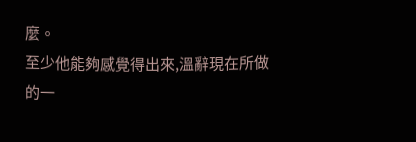麼。
至少他能夠感覺得出來,溫辭現在所做的一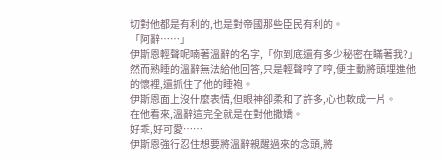切對他都是有利的,也是對帝國那些臣民有利的。
「阿辭……」
伊斯恩輕聲呢喃著溫辭的名字,「你到底還有多少秘密在瞞著我?」
然而熟睡的溫辭無法給他回答,只是輕聲哼了哼,便主動將頭埋進他的懷裡,還抓住了他的睡袍。
伊斯恩面上沒什麼表情,但眼神卻柔和了許多,心也軟成一片。
在他看來,溫辭這完全就是在對他撒嬌。
好乖,好可愛……
伊斯恩強行忍住想要將溫辭親醒過來的念頭,將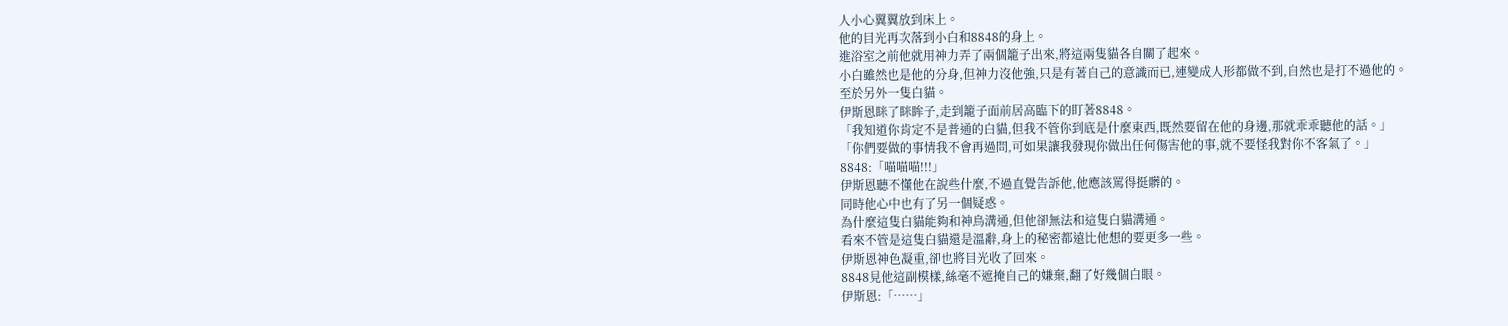人小心翼翼放到床上。
他的目光再次落到小白和8848的身上。
進浴室之前他就用神力弄了兩個籠子出來,將這兩隻貓各自關了起來。
小白雖然也是他的分身,但神力沒他強,只是有著自己的意識而已,連變成人形都做不到,自然也是打不過他的。
至於另外一隻白貓。
伊斯恩眯了眯眸子,走到籠子面前居高臨下的盯著8848。
「我知道你肯定不是普通的白貓,但我不管你到底是什麼東西,既然要留在他的身邊,那就乖乖聽他的話。」
「你們要做的事情我不會再過問,可如果讓我發現你做出任何傷害他的事,就不要怪我對你不客氣了。」
8848:「喵喵喵!!!」
伊斯恩聽不懂他在說些什麼,不過直覺告訴他,他應該罵得挺髒的。
同時他心中也有了另一個疑惑。
為什麼這隻白貓能夠和神鳥溝通,但他卻無法和這隻白貓溝通。
看來不管是這隻白貓還是溫辭,身上的秘密都遠比他想的要更多一些。
伊斯恩神色凝重,卻也將目光收了回來。
8848見他這副模樣,絲毫不遮掩自己的嫌棄,翻了好幾個白眼。
伊斯恩:「……」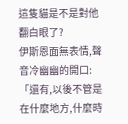這隻貓是不是對他翻白眼了?
伊斯恩面無表情,聲音冷幽幽的開口:
「還有,以後不管是在什麼地方,什麼時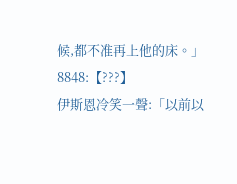候,都不准再上他的床。」
8848:【???】
伊斯恩冷笑一聲:「以前以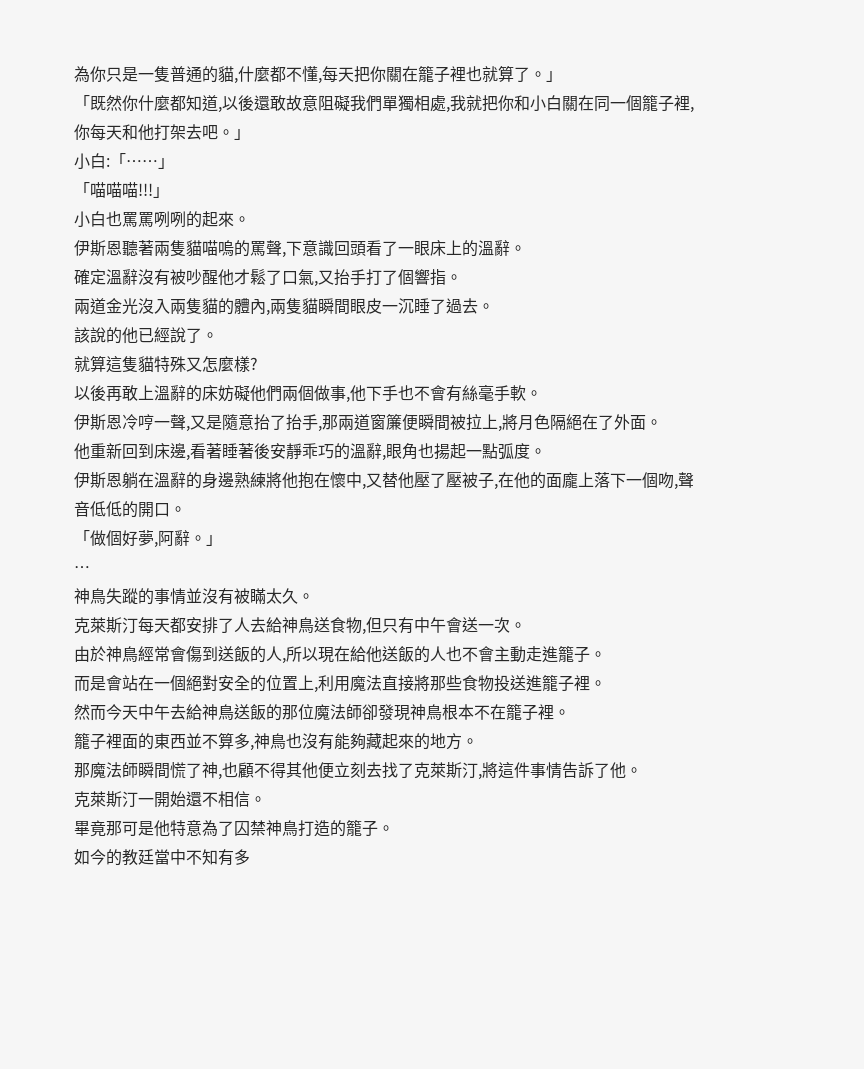為你只是一隻普通的貓,什麼都不懂,每天把你關在籠子裡也就算了。」
「既然你什麼都知道,以後還敢故意阻礙我們單獨相處,我就把你和小白關在同一個籠子裡,你每天和他打架去吧。」
小白:「……」
「喵喵喵!!!」
小白也罵罵咧咧的起來。
伊斯恩聽著兩隻貓喵嗚的罵聲,下意識回頭看了一眼床上的溫辭。
確定溫辭沒有被吵醒他才鬆了口氣,又抬手打了個響指。
兩道金光沒入兩隻貓的體內,兩隻貓瞬間眼皮一沉睡了過去。
該說的他已經說了。
就算這隻貓特殊又怎麼樣?
以後再敢上溫辭的床妨礙他們兩個做事,他下手也不會有絲毫手軟。
伊斯恩冷哼一聲,又是隨意抬了抬手,那兩道窗簾便瞬間被拉上,將月色隔絕在了外面。
他重新回到床邊,看著睡著後安靜乖巧的溫辭,眼角也揚起一點弧度。
伊斯恩躺在溫辭的身邊熟練將他抱在懷中,又替他壓了壓被子,在他的面龐上落下一個吻,聲音低低的開口。
「做個好夢,阿辭。」
…
神鳥失蹤的事情並沒有被瞞太久。
克萊斯汀每天都安排了人去給神鳥送食物,但只有中午會送一次。
由於神鳥經常會傷到送飯的人,所以現在給他送飯的人也不會主動走進籠子。
而是會站在一個絕對安全的位置上,利用魔法直接將那些食物投送進籠子裡。
然而今天中午去給神鳥送飯的那位魔法師卻發現神鳥根本不在籠子裡。
籠子裡面的東西並不算多,神鳥也沒有能夠藏起來的地方。
那魔法師瞬間慌了神,也顧不得其他便立刻去找了克萊斯汀,將這件事情告訴了他。
克萊斯汀一開始還不相信。
畢竟那可是他特意為了囚禁神鳥打造的籠子。
如今的教廷當中不知有多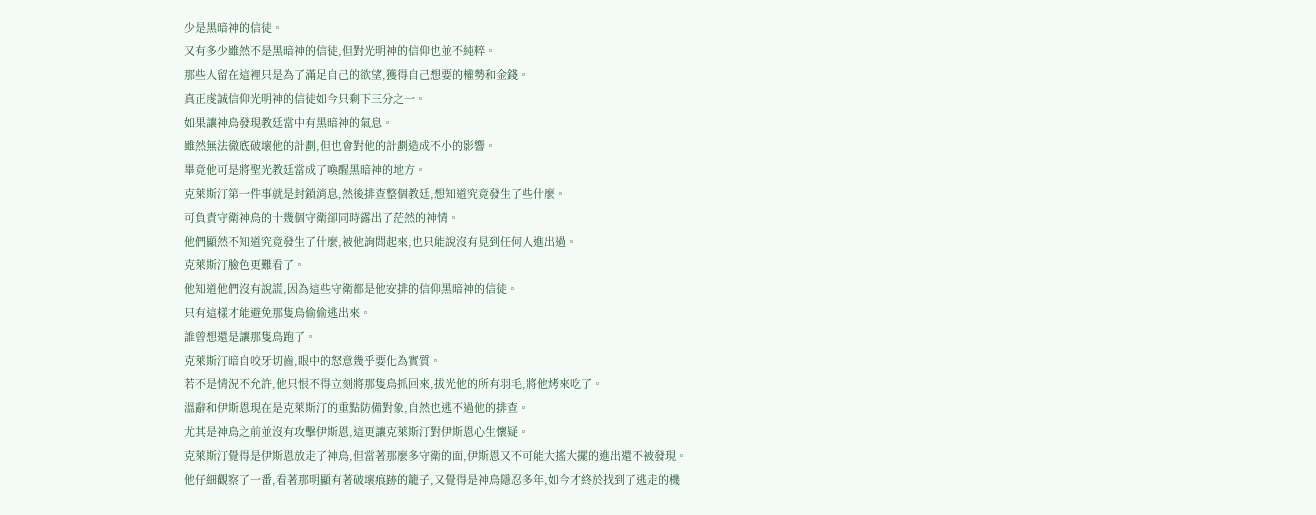少是黑暗神的信徒。
又有多少雖然不是黑暗神的信徒,但對光明神的信仰也並不純粹。
那些人留在這裡只是為了滿足自己的欲望,獲得自己想要的權勢和金錢。
真正虔誠信仰光明神的信徒如今只剩下三分之一。
如果讓神鳥發現教廷當中有黑暗神的氣息。
雖然無法徹底破壞他的計劃,但也會對他的計劃造成不小的影響。
畢竟他可是將聖光教廷當成了喚醒黑暗神的地方。
克萊斯汀第一件事就是封鎖消息,然後排查整個教廷,想知道究竟發生了些什麼。
可負責守衛神鳥的十幾個守衛卻同時露出了茫然的神情。
他們顯然不知道究竟發生了什麼,被他詢問起來,也只能說沒有見到任何人進出過。
克萊斯汀臉色更難看了。
他知道他們沒有說謊,因為這些守衛都是他安排的信仰黑暗神的信徒。
只有這樣才能避免那隻鳥偷偷逃出來。
誰曾想還是讓那隻鳥跑了。
克萊斯汀暗自咬牙切齒,眼中的怒意幾乎要化為實質。
若不是情況不允許,他只恨不得立刻將那隻鳥抓回來,拔光他的所有羽毛,將他烤來吃了。
溫辭和伊斯恩現在是克萊斯汀的重點防備對象,自然也逃不過他的排查。
尤其是神鳥之前並沒有攻擊伊斯恩,這更讓克萊斯汀對伊斯恩心生懷疑。
克萊斯汀覺得是伊斯恩放走了神鳥,但當著那麼多守衛的面,伊斯恩又不可能大搖大擺的進出還不被發現。
他仔細觀察了一番,看著那明顯有著破壞痕跡的籠子,又覺得是神鳥隱忍多年,如今才終於找到了逃走的機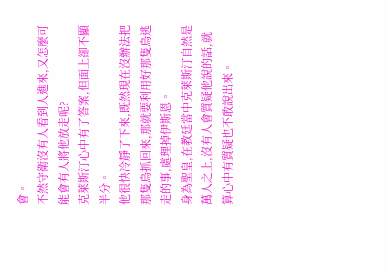會。
不然守衛沒有人看到人進來,又怎麼可能會有人將他放走呢?
克萊斯汀心中有了答案,但面上卻不顯半分。
他很快冷靜了下來,既然現在沒辦法把那隻鳥抓回來,那就要利用好那隻鳥逃走的事,處理掉伊斯恩。
身為聖皇,在教廷當中克萊斯汀自然是萬人之上,沒有人會質疑他說的話,就算心中有質疑也不敢說出來。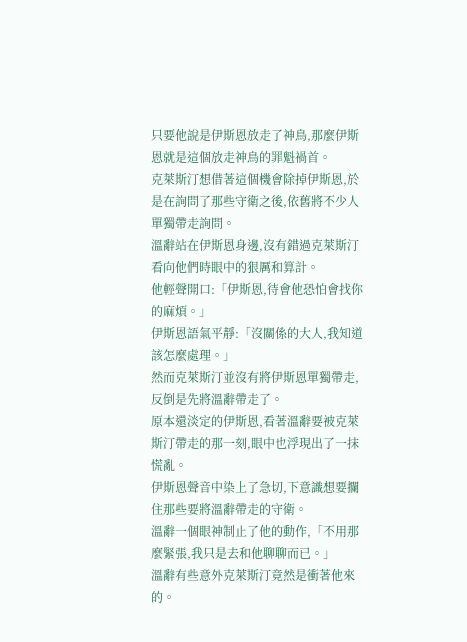只要他說是伊斯恩放走了神鳥,那麼伊斯恩就是這個放走神鳥的罪魁禍首。
克萊斯汀想借著這個機會除掉伊斯恩,於是在詢問了那些守衛之後,依舊將不少人單獨帶走詢問。
溫辭站在伊斯恩身邊,沒有錯過克萊斯汀看向他們時眼中的狠厲和算計。
他輕聲開口:「伊斯恩,待會他恐怕會找你的麻煩。」
伊斯恩語氣平靜:「沒關係的大人,我知道該怎麼處理。」
然而克萊斯汀並沒有將伊斯恩單獨帶走,反倒是先將溫辭帶走了。
原本還淡定的伊斯恩,看著溫辭要被克萊斯汀帶走的那一刻,眼中也浮現出了一抹慌亂。
伊斯恩聲音中染上了急切,下意識想要攔住那些要將溫辭帶走的守衛。
溫辭一個眼神制止了他的動作,「不用那麼緊張,我只是去和他聊聊而已。」
溫辭有些意外克萊斯汀竟然是衝著他來的。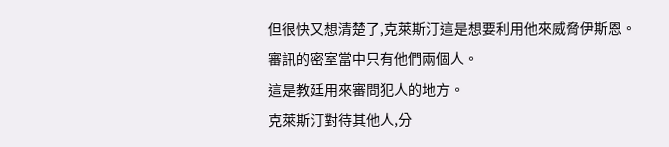但很快又想清楚了,克萊斯汀這是想要利用他來威脅伊斯恩。
審訊的密室當中只有他們兩個人。
這是教廷用來審問犯人的地方。
克萊斯汀對待其他人,分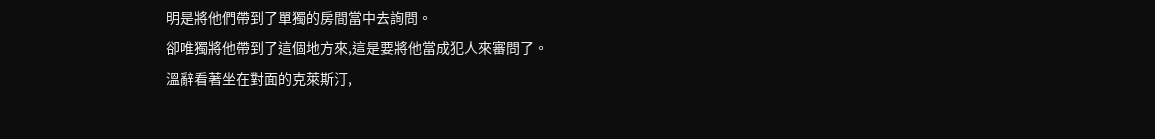明是將他們帶到了單獨的房間當中去詢問。
卻唯獨將他帶到了這個地方來,這是要將他當成犯人來審問了。
溫辭看著坐在對面的克萊斯汀,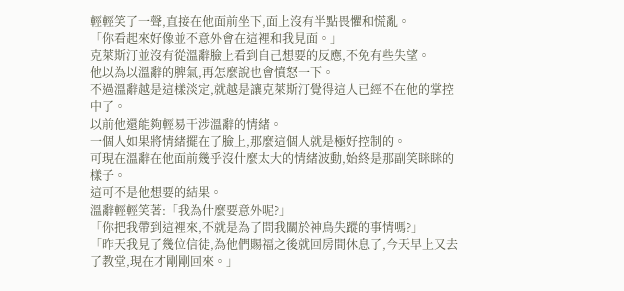輕輕笑了一聲,直接在他面前坐下,面上沒有半點畏懼和慌亂。
「你看起來好像並不意外會在這裡和我見面。」
克萊斯汀並沒有從溫辭臉上看到自己想要的反應,不免有些失望。
他以為以溫辭的脾氣,再怎麼說也會憤怒一下。
不過溫辭越是這樣淡定,就越是讓克萊斯汀覺得這人已經不在他的掌控中了。
以前他還能夠輕易干涉溫辭的情緒。
一個人如果將情緒擺在了臉上,那麼這個人就是極好控制的。
可現在溫辭在他面前幾乎沒什麼太大的情緒波動,始終是那副笑眯眯的樣子。
這可不是他想要的結果。
溫辭輕輕笑著:「我為什麼要意外呢?」
「你把我帶到這裡來,不就是為了問我關於神鳥失蹤的事情嗎?」
「昨天我見了幾位信徒,為他們賜福之後就回房間休息了,今天早上又去了教堂,現在才剛剛回來。」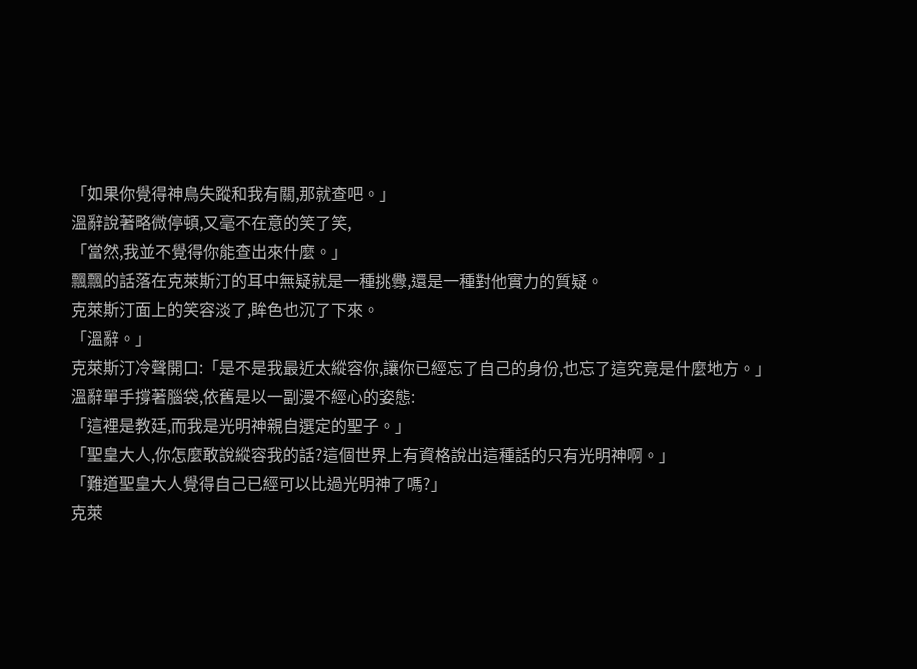「如果你覺得神鳥失蹤和我有關,那就查吧。」
溫辭說著略微停頓,又毫不在意的笑了笑,
「當然,我並不覺得你能查出來什麼。」
飄飄的話落在克萊斯汀的耳中無疑就是一種挑釁,還是一種對他實力的質疑。
克萊斯汀面上的笑容淡了,眸色也沉了下來。
「溫辭。」
克萊斯汀冷聲開口:「是不是我最近太縱容你,讓你已經忘了自己的身份,也忘了這究竟是什麼地方。」
溫辭單手撐著腦袋,依舊是以一副漫不經心的姿態:
「這裡是教廷,而我是光明神親自選定的聖子。」
「聖皇大人,你怎麼敢說縱容我的話?這個世界上有資格說出這種話的只有光明神啊。」
「難道聖皇大人覺得自己已經可以比過光明神了嗎?」
克萊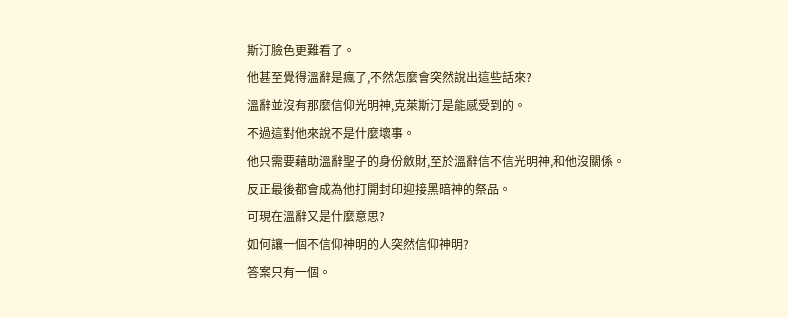斯汀臉色更難看了。
他甚至覺得溫辭是瘋了,不然怎麼會突然說出這些話來?
溫辭並沒有那麼信仰光明神,克萊斯汀是能感受到的。
不過這對他來說不是什麼壞事。
他只需要藉助溫辭聖子的身份斂財,至於溫辭信不信光明神,和他沒關係。
反正最後都會成為他打開封印迎接黑暗神的祭品。
可現在溫辭又是什麼意思?
如何讓一個不信仰神明的人突然信仰神明?
答案只有一個。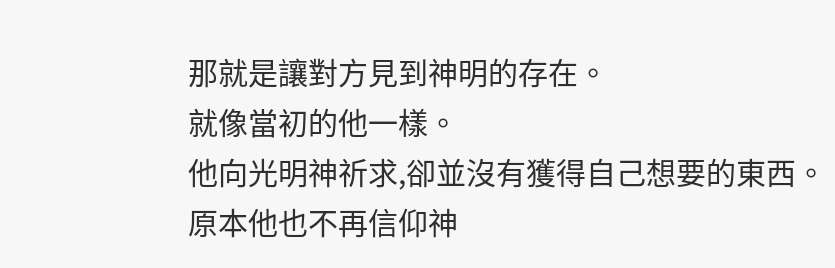那就是讓對方見到神明的存在。
就像當初的他一樣。
他向光明神祈求,卻並沒有獲得自己想要的東西。
原本他也不再信仰神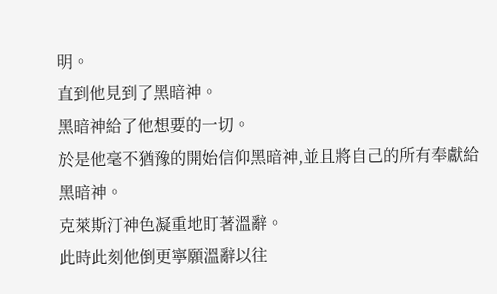明。
直到他見到了黑暗神。
黑暗神給了他想要的一切。
於是他毫不猶豫的開始信仰黑暗神,並且將自己的所有奉獻給黑暗神。
克萊斯汀神色凝重地盯著溫辭。
此時此刻他倒更寧願溫辭以往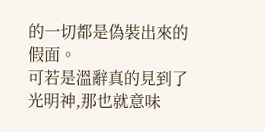的一切都是偽裝出來的假面。
可若是溫辭真的見到了光明神,那也就意味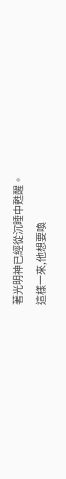著光明神已經從沉睡中甦醒。
這樣一來,他想要喚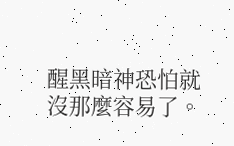醒黑暗神恐怕就沒那麼容易了。